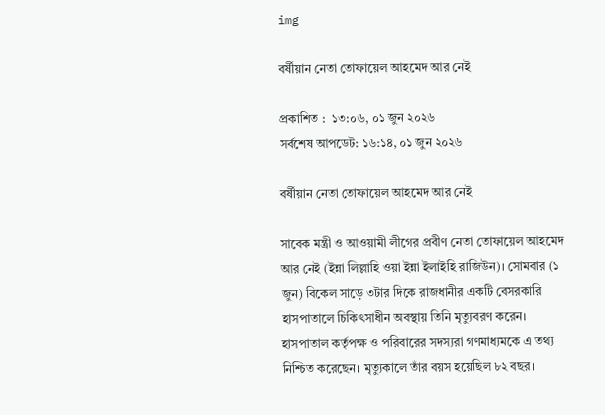img

বর্ষীয়ান নেতা তোফায়েল আহমেদ আর নেই

প্রকাশিত :  ১৩:০৬, ০১ জুন ২০২৬
সর্বশেষ আপডেট: ১৬:১৪, ০১ জুন ২০২৬

বর্ষীয়ান নেতা তোফায়েল আহমেদ আর নেই

সাবেক মন্ত্রী ও আওয়ামী লীগের প্রবীণ নেতা তোফায়েল আহমেদ আর নেই (ইন্না লিল্লাহি ওয়া ইন্না ইলাইহি রাজিউন)। সোমবার (১ জুন) বিকেল সাড়ে ৩টার দিকে রাজধানীর একটি বেসরকারি হাসপাতালে চিকিৎসাধীন অবস্থায় তিনি মৃত্যুবরণ করেন। হাসপাতাল কর্তৃপক্ষ ও পরিবারের সদস্যরা গণমাধ্যমকে এ তথ্য নিশ্চিত করেছেন। মৃত্যুকালে তাঁর বয়স হয়েছিল ৮২ বছর।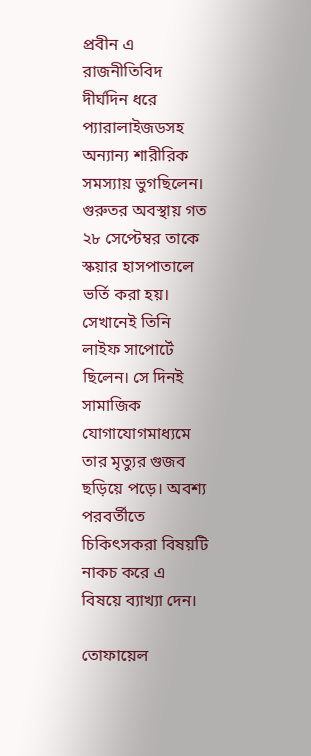প্রবীন এ রাজনীতিবিদ দীর্ঘদিন ধরে প্যারালাইজডসহ অন্যান্য শারীরিক সমস্যায় ভুগছিলেন। গুরুতর অবস্থায় গত ২৮ সেপ্টেম্বর তাকে স্কয়ার হাসপাতালে ভর্তি করা হয়। সেখানেই তিনি লাইফ সাপোর্টে ছিলেন। সে দিনই সামাজিক যোগাযোগমাধ্যমে তার মৃত্যুর গুজব ছড়িয়ে পড়ে। অবশ্য পরবর্তীতে চিকিৎসকরা বিষয়টি নাকচ করে এ বিষয়ে ব্যাখ্যা দেন।

তোফায়েল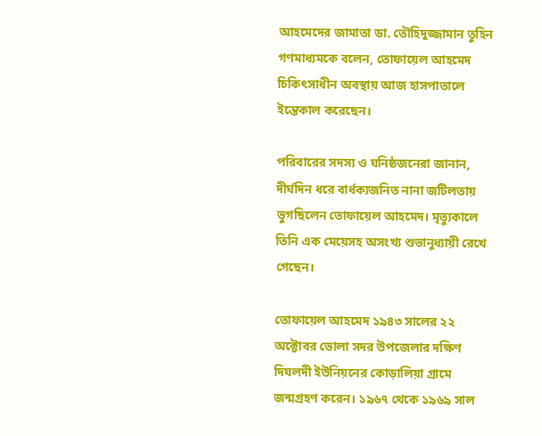আহমেদের জামাতা ডা. তৌহিদুজ্জামান তুহিন গণমাধ্যমকে বলেন, তোফায়েল আহমেদ চিকিৎসাধীন অবস্থায় আজ হাসপাতালে ইন্তেকাল করেছেন।

পরিবারের সদস্য ও ঘনিষ্ঠজনেরা জানান, দীর্ঘদিন ধরে বার্ধক্যজনিত নানা জটিলতায় ভুগছিলেন তোফায়েল আহমেদ। মৃত্যুকালে তিনি এক মেয়েসহ অসংখ্য শুভানুধ্যায়ী রেখে গেছেন।

তোফায়েল আহমেদ ১৯৪৩ সালের ২২ অক্টোবর ভোলা সদর উপজেলার দক্ষিণ দিঘলদী ইউনিয়নের কোড়ালিয়া গ্রামে জন্মগ্রহণ করেন। ১৯৬৭ থেকে ১৯৬৯ সাল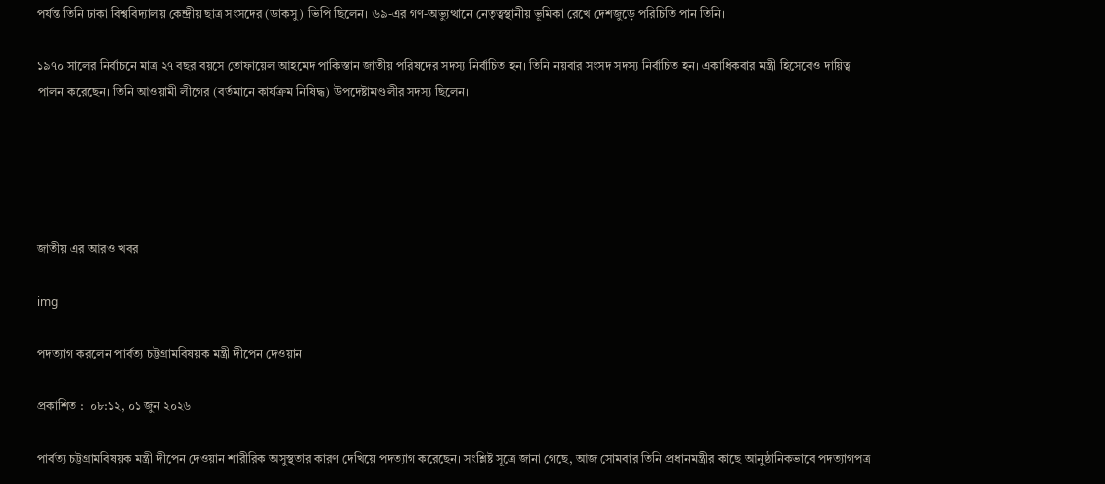পর্যন্ত তিনি ঢাকা বিশ্ববিদ্যালয় কেন্দ্রীয় ছাত্র সংসদের (ডাকসু) ভিপি ছিলেন। ৬৯-এর গণ-অভ্যুত্থানে নেতৃত্বস্থানীয় ভূমিকা রেখে দেশজুড়ে পরিচিতি পান তিনি।

১৯৭০ সালের নির্বাচনে মাত্র ২৭ বছর বয়সে তোফায়েল আহমেদ পাকিস্তান জাতীয় পরিষদের সদস্য নির্বাচিত হন। তিনি নয়বার সংসদ সদস্য নির্বাচিত হন। একাধিকবার মন্ত্রী হিসেবেও দায়িত্ব পালন করেছেন। তিনি আওয়ামী লীগের (বর্তমানে কার্যক্রম নিষিদ্ধ) উপদেষ্টামণ্ডলীর সদস্য ছিলেন।





জাতীয় এর আরও খবর

img

পদত্যাগ করলেন পার্বত্য চট্টগ্রামবিষয়ক মন্ত্রী দীপেন দেওয়ান

প্রকাশিত :  ০৮:১২, ০১ জুন ২০২৬

পার্বত্য চট্টগ্রামবিষয়ক মন্ত্রী দীপেন দেওয়ান শারীরিক অসুস্থতার কারণ দেখিয়ে পদত্যাগ করেছেন। সংশ্লিষ্ট সূত্রে জানা গেছে, আজ সোমবার তিনি প্রধানমন্ত্রীর কাছে আনুষ্ঠানিকভাবে পদত্যাগপত্র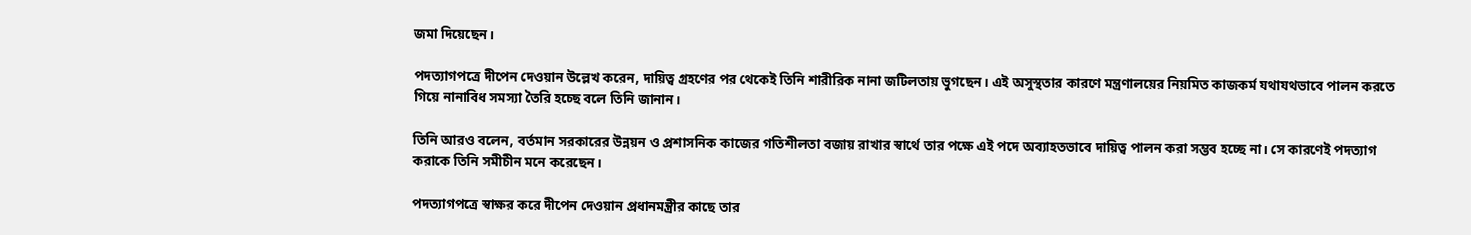জমা দিয়েছেন।

পদত্যাগপত্রে দীপেন দেওয়ান উল্লেখ করেন, দায়িত্ব গ্রহণের পর থেকেই তিনি শারীরিক নানা জটিলতায় ভুগছেন। এই অসুস্থতার কারণে মন্ত্রণালয়ের নিয়মিত কাজকর্ম যথাযথভাবে পালন করতে গিয়ে নানাবিধ সমস্যা তৈরি হচ্ছে বলে তিনি জানান।

তিনি আরও বলেন, বর্তমান সরকারের উন্নয়ন ও প্রশাসনিক কাজের গতিশীলতা বজায় রাখার স্বার্থে তার পক্ষে এই পদে অব্যাহতভাবে দায়িত্ব পালন করা সম্ভব হচ্ছে না। সে কারণেই পদত্যাগ করাকে তিনি সমীচীন মনে করেছেন।

পদত্যাগপত্রে স্বাক্ষর করে দীপেন দেওয়ান প্রধানমন্ত্রীর কাছে তার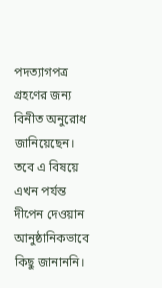পদত্যাগপত্র গ্রহণের জন্য বিনীত অনুরোধ জানিয়েছেন। তবে এ বিষয়ে এখন পর্যন্ত দীপেন দেওয়ান আনুষ্ঠানিকভাবে কিছু জানাননি।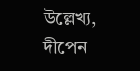উল্লেখ্য, দীপেন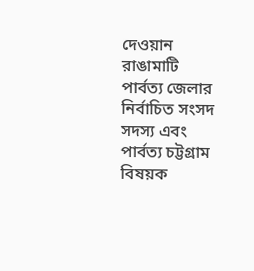দেওয়ান রাঙামাটি পার্বত্য জেলার নির্বাচিত সংসদ সদস্য এবং পার্বত্য চট্টগ্রাম বিষয়ক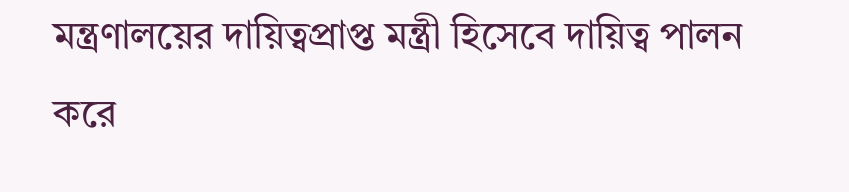মন্ত্রণালয়ের দায়িত্বপ্রাপ্ত মন্ত্রী হিসেবে দায়িত্ব পালন করে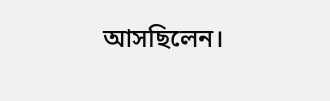আসছিলেন।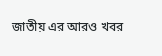জাতীয় এর আরও খবর